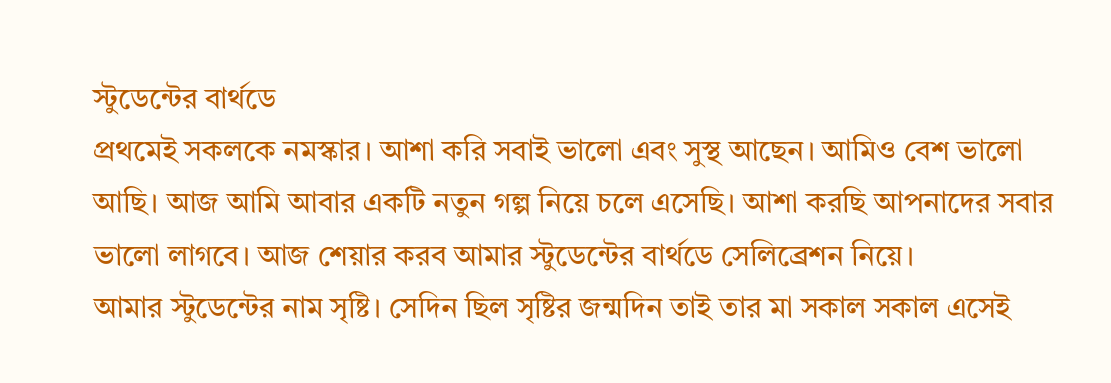স্টুডেন্টের বার্থডে
প্রথমেই সকলকে নমস্কার। আশা করি সবাই ভালো এবং সুস্থ আছেন। আমিও বেশ ভালো আছি। আজ আমি আবার একটি নতুন গল্প নিয়ে চলে এসেছি। আশা করছি আপনাদের সবার ভালো লাগবে। আজ শেয়ার করব আমার স্টুডেন্টের বার্থডে সেলিব্রেশন নিয়ে।
আমার স্টুডেন্টের নাম সৃষ্টি। সেদিন ছিল সৃষ্টির জন্মদিন তাই তার মা সকাল সকাল এসেই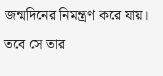জন্মদিনের নিমন্ত্রণ করে যায়।
তবে সে তার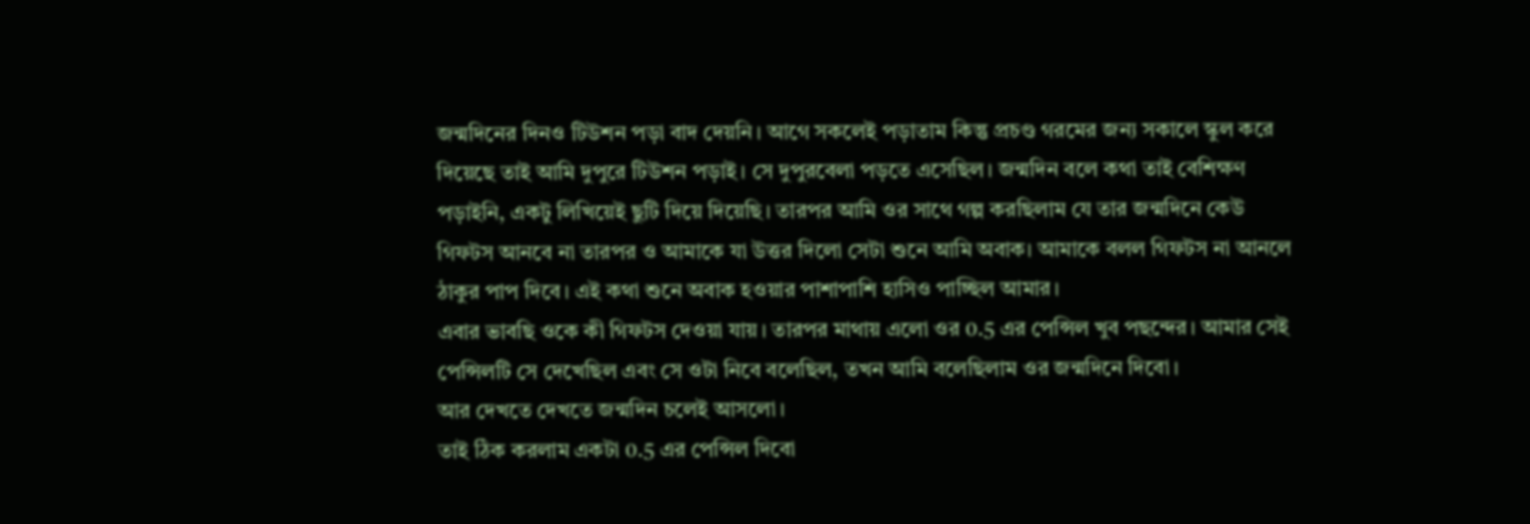জন্মদিনের দিনও টিউশন পড়া বাদ দেয়নি। আগে সকলেই পড়াতাম কিন্তু প্রচণ্ড গরমের জন্য সকালে স্কুল করে দিয়েছে তাই আমি দুপুরে টিউশন পড়াই। সে দুপুরবেলা পড়তে এসেছিল। জন্মদিন বলে কথা তাই বেশিক্ষণ পড়াইনি, একটু লিখিয়েই ছুটি দিয়ে দিয়েছি। তারপর আমি ওর সাথে গল্প করছিলাম যে তার জন্মদিনে কেউ গিফটস আনবে না তারপর ও আমাকে যা উত্তর দিলো সেটা শুনে আমি অবাক। আমাকে বলল গিফটস না আনলে ঠাকুর পাপ দিবে। এই কথা শুনে অবাক হওয়ার পাশাপাশি হাসিও পাচ্ছিল আমার।
এবার ভাবছি ওকে কী গিফটস দেওয়া যায়। তারপর মাথায় এলো ওর 0.5 এর পেন্সিল খুব পছন্দের। আমার সেই পেন্সিলটি সে দেখেছিল এবং সে ওটা নিবে বলেছিল, তখন আমি বলেছিলাম ওর জন্মদিনে দিবো।
আর দেখতে দেখতে জন্মদিন চলেই আসলো।
তাই ঠিক করলাম একটা 0.5 এর পেন্সিল দিবো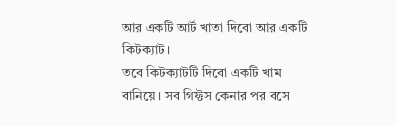আর একটি আর্ট খাতা দিবো আর একটি কিটক্যাট।
তবে কিটক্যাটটি দিবো একটি খাম বানিয়ে। সব গিফ্টস কেনার পর বসে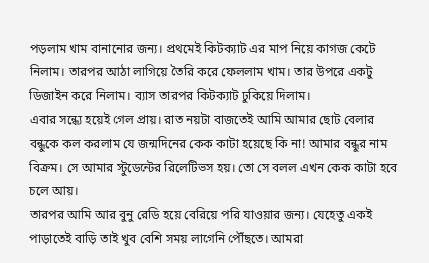পড়লাম খাম বানানোর জন্য। প্রথমেই কিটক্যাট এর মাপ নিয়ে কাগজ কেটে নিলাম। তারপর আঠা লাগিয়ে তৈরি করে ফেললাম খাম। তার উপরে একটু ডিজাইন করে নিলাম। ব্যাস তারপর কিটক্যাট ঢুকিয়ে দিলাম।
এবার সন্ধ্যে হয়েই গেল প্রায়। রাত নয়টা বাজতেই আমি আমার ছোট বেলার বন্ধুকে কল করলাম যে জন্মদিনের কেক কাটা হয়েছে কি না! আমার বন্ধুর নাম বিক্রম। সে আমার স্টুডেন্টের রিলেটিভস হয়। তো সে বলল এখন কেক কাটা হবে চলে আয়।
তারপর আমি আর বুনু রেডি হয়ে বেরিয়ে পরি যাওয়ার জন্য। যেহেতু একই পাড়াতেই বাড়ি তাই খুব বেশি সময় লাগেনি পৌঁছতে। আমরা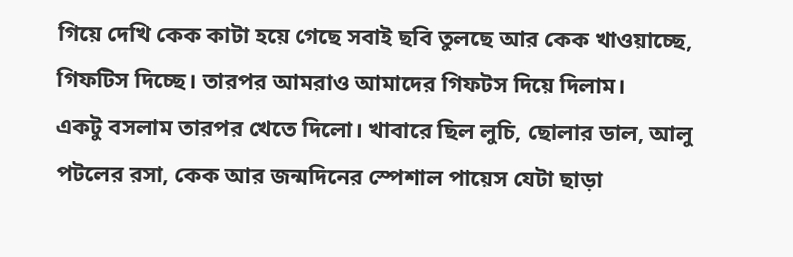গিয়ে দেখি কেক কাটা হয়ে গেছে সবাই ছবি তুলছে আর কেক খাওয়াচ্ছে, গিফটিস দিচ্ছে। তারপর আমরাও আমাদের গিফটস দিয়ে দিলাম।
একটু বসলাম তারপর খেতে দিলো। খাবারে ছিল লুচি, ছোলার ডাল, আলু পটলের রসা, কেক আর জন্মদিনের স্পেশাল পায়েস যেটা ছাড়া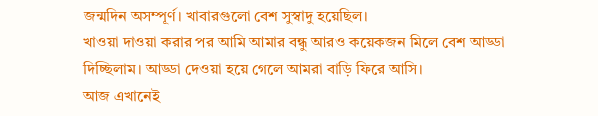জন্মদিন অসম্পূর্ণ। খাবারগুলো বেশ সুস্বাদু হয়েছিল।
খাওয়া দাওয়া করার পর আমি আমার বন্ধু আরও কয়েকজন মিলে বেশ আড্ডা দিচ্ছিলাম। আড্ডা দেওয়া হয়ে গেলে আমরা বাড়ি ফিরে আসি।
আজ এখানেই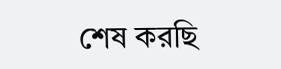শেষ করছি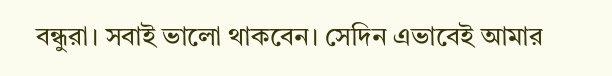বন্ধুরা। সবাই ভালো থাকবেন। সেদিন এভাবেই আমার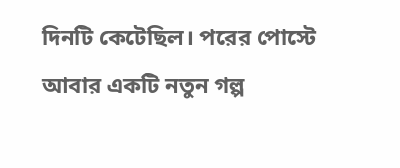দিনটি কেটেছিল। পরের পোস্টে আবার একটি নতুন গল্প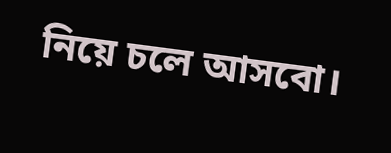নিয়ে চলে আসবো।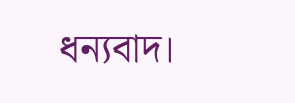ধন্যবাদ।